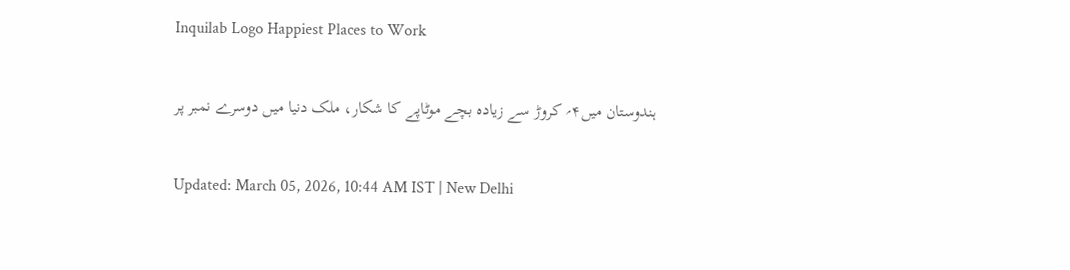Inquilab Logo Happiest Places to Work

ہندوستان میں۴؍ کروڑ سے زیادہ بچے موٹاپے کا شکار، ملک دنیا میں دوسرے نمبر پر

Updated: March 05, 2026, 10:44 AM IST | New Delhi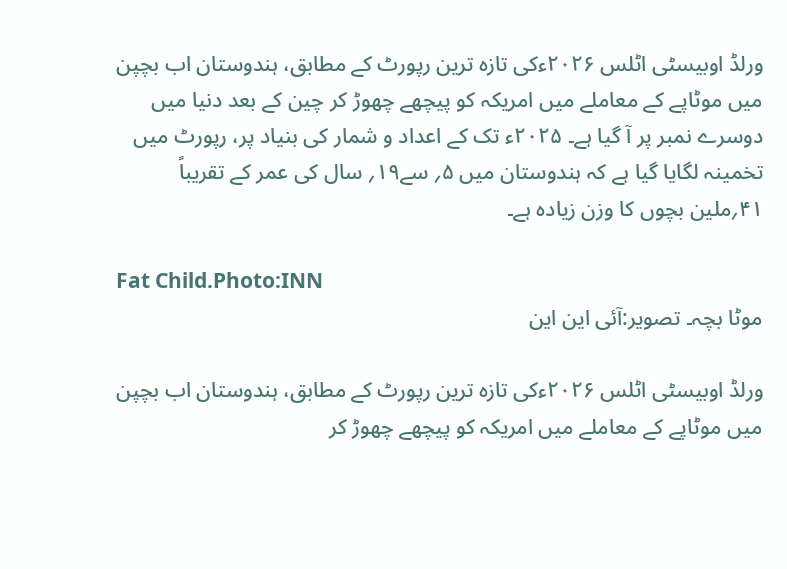ورلڈ اوبیسٹی اٹلس ۲۰۲۶ءکی تازہ ترین رپورٹ کے مطابق، ہندوستان اب بچپن میں موٹاپے کے معاملے میں امریکہ کو پیچھے چھوڑ کر چین کے بعد دنیا میں دوسرے نمبر پر آ گیا ہے۔ ۲۰۲۵ء تک کے اعداد و شمار کی بنیاد پر، رپورٹ میں تخمینہ لگایا گیا ہے کہ ہندوستان میں ۵؍ سے۱۹؍ سال کی عمر کے تقریباً ۴۱؍ملین بچوں کا وزن زیادہ ہے۔

Fat Child.Photo:INN
موٹا بچہ۔ تصویر:آئی این این

ورلڈ اوبیسٹی اٹلس ۲۰۲۶ءکی تازہ ترین رپورٹ کے مطابق، ہندوستان اب بچپن میں موٹاپے کے معاملے میں امریکہ کو پیچھے چھوڑ کر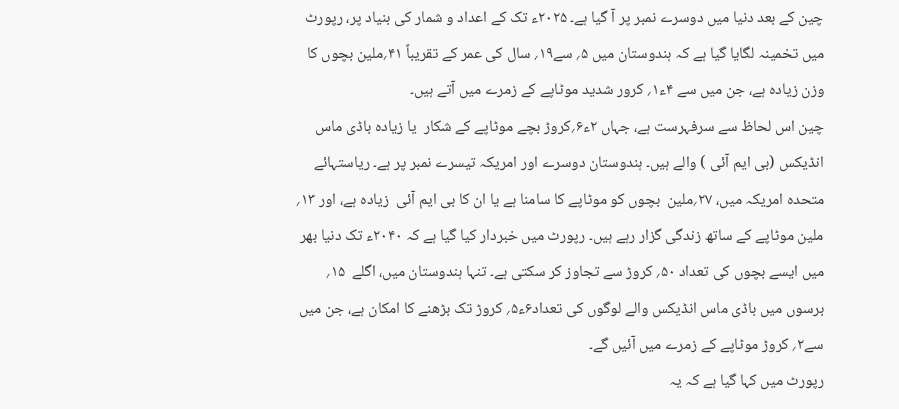چین کے بعد دنیا میں دوسرے نمبر پر آ گیا ہے۔ ۲۰۲۵ء تک کے اعداد و شمار کی بنیاد پر، رپورٹ میں تخمینہ لگایا گیا ہے کہ ہندوستان میں ۵؍ سے۱۹؍ سال کی عمر کے تقریباً ۴۱؍ملین بچوں کا وزن زیادہ ہے، جن میں سے ۴ء۱؍ کرور شدید موٹاپے کے زمرے میں آتے ہیں۔
چین اس لحاظ سے سرفہرست ہے، جہاں ۲ء۶؍کروڑ بچے موٹاپے کے شکار  یا زیادہ باڈی ماس انڈیکس (بی ایم آئی ) والے ہیں۔ ہندوستان دوسرے اور امریکہ تیسرے نمبر پر ہے۔ ریاستہائے متحدہ امریکہ میں، ۲۷؍ملین  بچوں کو موٹاپے کا سامنا ہے یا ان کا بی ایم آئی  زیادہ ہے، اور ۱۳؍ ملین موٹاپے کے ساتھ زندگی گزار رہے ہیں۔ رپورٹ میں خبردار کیا گیا ہے کہ ۲۰۴۰ء تک دنیا بھر میں ایسے بچوں کی تعداد ۵۰؍ کروڑ سے تجاوز کر سکتی ہے۔ تنہا ہندوستان میں، اگلے  ۱۵؍ برسوں میں باڈی ماس انڈیکس والے لوگوں کی تعداد۶ء۵؍ کروڑ تک بڑھنے کا امکان ہے، جن میں سے۲؍ کروڑ موٹاپے کے زمرے میں آئیں گے۔
رپورٹ میں کہا گیا ہے کہ یہ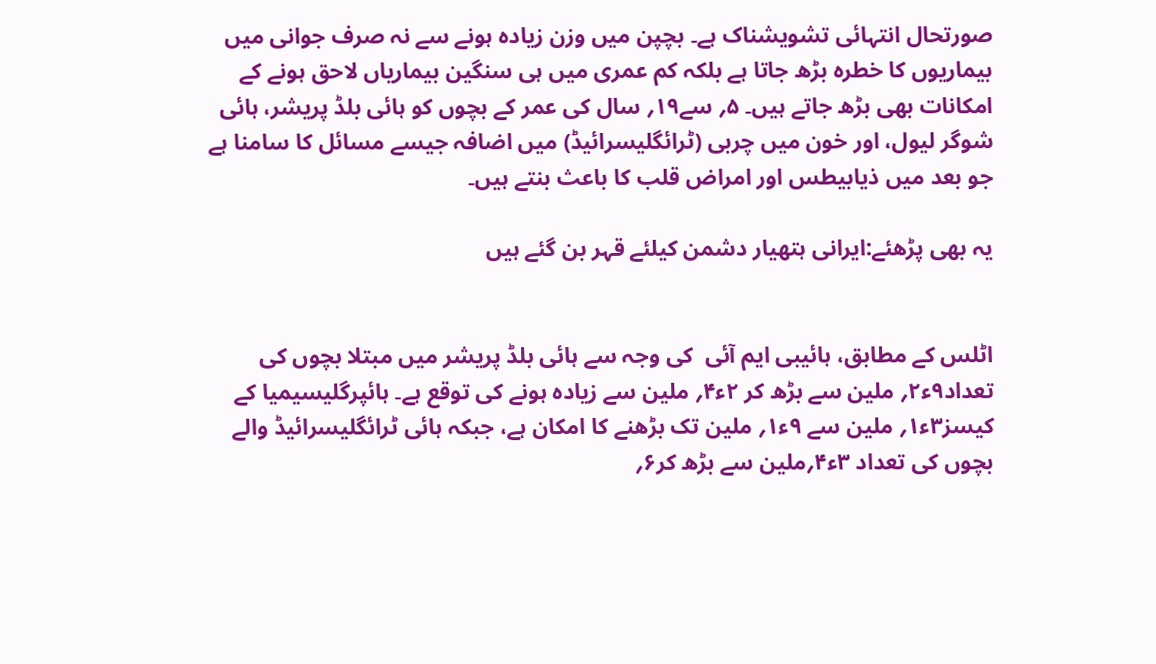صورتحال انتہائی تشویشناک ہے۔ بچپن میں وزن زیادہ ہونے سے نہ صرف جوانی میں بیماریوں کا خطرہ بڑھ جاتا ہے بلکہ کم عمری میں ہی سنگین بیماریاں لاحق ہونے کے امکانات بھی بڑھ جاتے ہیں۔ ۵؍ سے۱۹؍ سال کی عمر کے بچوں کو ہائی بلڈ پریشر، ہائی شوگر لیول، اور خون میں چربی (ٹرائگلیسرائیڈ) میں اضافہ جیسے مسائل کا سامنا ہے جو بعد میں ذیابیطس اور امراض قلب کا باعث بنتے ہیں۔

یہ بھی پڑھئے:ایرانی ہتھیار دشمن کیلئے قہر بن گئے ہیں


اٹلس کے مطابق، ہائیبی ایم آئی  کی وجہ سے ہائی بلڈ پریشر میں مبتلا بچوں کی تعداد۹ء۲؍ ملین سے بڑھ کر ۲ء۴؍ ملین سے زیادہ ہونے کی توقع ہے۔ ہائپرگلیسیمیا کے کیسز۳ء۱؍ ملین سے ۹ء۱؍ ملین تک بڑھنے کا امکان ہے، جبکہ ہائی ٹرائگلیسرائیڈ والے بچوں کی تعداد ۳ء۴؍ملین سے بڑھ کر۶؍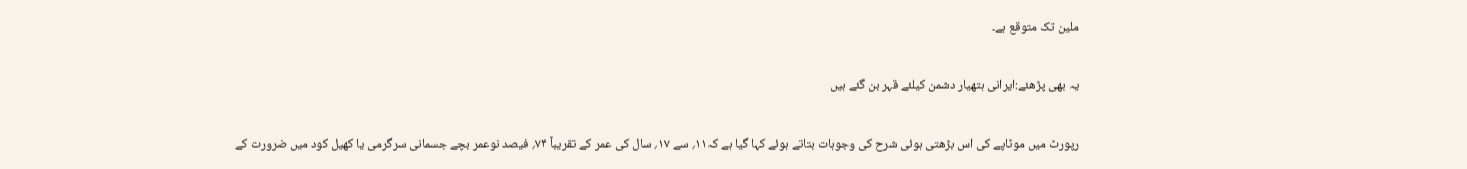ملین تک متوقع ہے۔

یہ بھی پڑھئے:ایرانی ہتھیار دشمن کیلئے قہر بن گئے ہیں

رپورٹ میں موٹاپے کی اس بڑھتی ہوئی شرح کی وجوہات بتاتے ہوئے کہا گیا ہے کہ۱۱؍ سے ۱۷؍ سال کی عمر کے تقریباً ۷۴؍ فیصد نوعمر بچے جسمانی سرگرمی یا کھیل کود میں ضرورت کے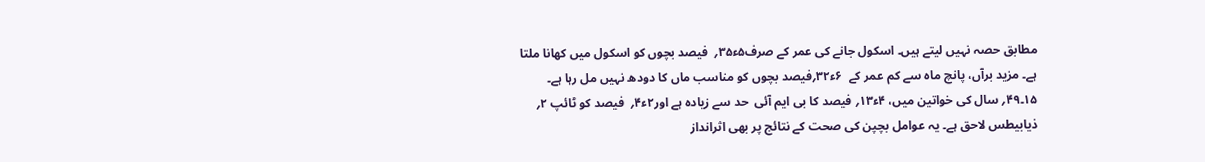مطابق حصہ نہیں لیتے ہیں۔ اسکول جانے کی عمر کے صرف۵ء۳۵؍  فیصد بچوں کو اسکول میں کھانا ملتا ہے۔ مزید برآں، پانچ ماہ سے کم عمر کے  ۶ء۳۲؍فیصد بچوں کو مناسب ماں کا دودھ نہیں مل رہا ہے۔ ۱۵۔۴۹؍ سال کی خواتین میں، ۴ء۱۳؍ فیصد کا بی ایم آئی  حد سے زیادہ ہے اور۲ء۴؍  فیصد کو ٹائپ ۲؍ ذیابیطس لاحق ہے۔ یہ عوامل بچپن کی صحت کے نتائج پر بھی اثرانداز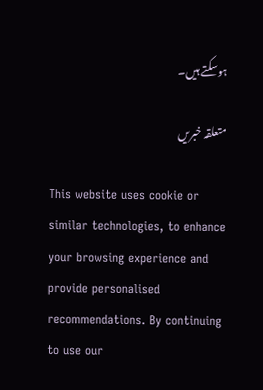ہوسکتے ہیں۔

متعلقہ خبریں

This website uses cookie or similar technologies, to enhance your browsing experience and provide personalised recommendations. By continuing to use our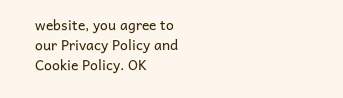website, you agree to our Privacy Policy and Cookie Policy. OK